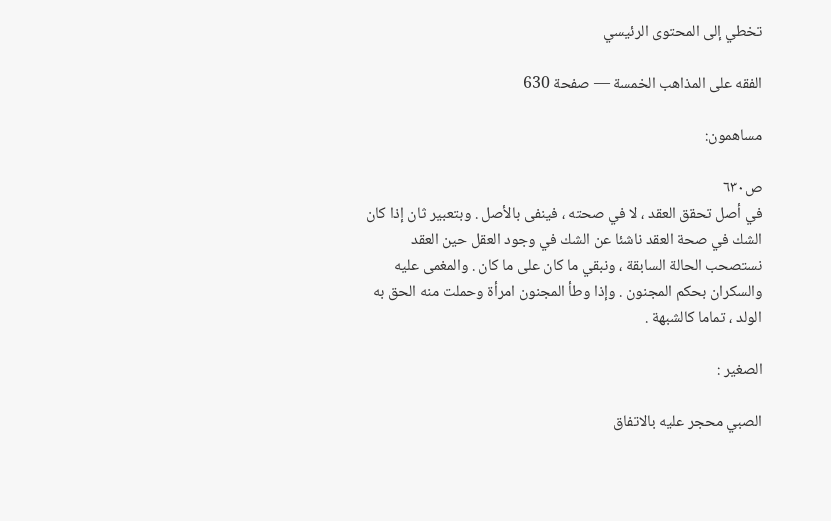تخطي إلى المحتوى الرئيسي

الفقه على المذاهب الخمسة — صفحة 630

مساهمون:

ص٦٣٠
في أصل تحقق العقد ، لا في صحته ، فينفى بالأصل . وبتعبير ثان إذا كان الشك في صحة العقد ناشئا عن الشك في وجود العقل حين العقد نستصحب الحالة السابقة ، ونبقي ما كان على ما كان . والمغمى عليه والسكران بحكم المجنون . وإذا وطأ المجنون امرأة وحملت منه الحق به الولد ، تماما كالشبهة .

الصغير :

الصبي محجر عليه بالاتفاق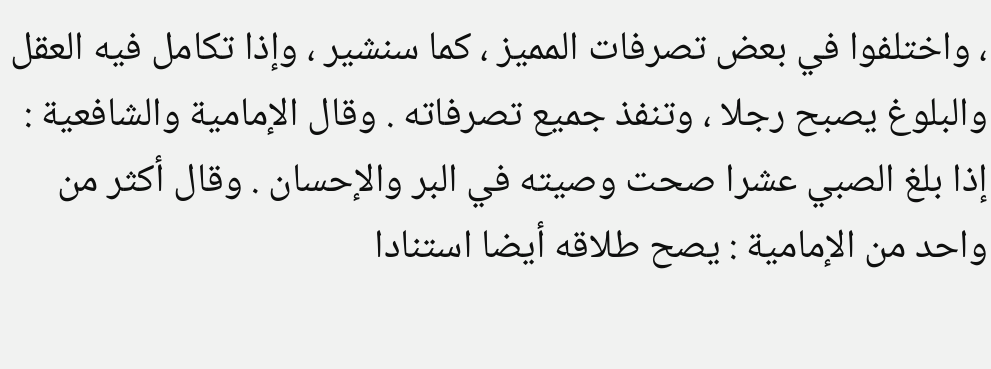، واختلفوا في بعض تصرفات المميز ، كما سنشير ، وإذا تكامل فيه العقل والبلوغ يصبح رجلا ، وتنفذ جميع تصرفاته . وقال الإمامية والشافعية : إذا بلغ الصبي عشرا صحت وصيته في البر والإحسان . وقال أكثر من واحد من الإمامية : يصح طلاقه أيضا استنادا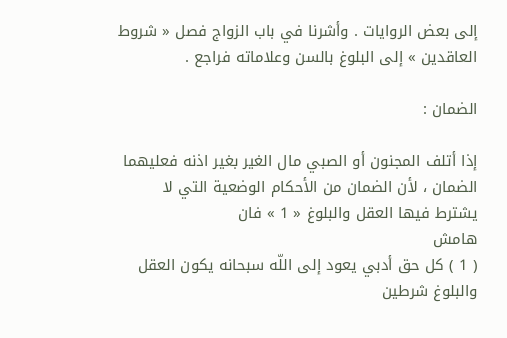إلى بعض الروايات . وأشرنا في باب الزواج فصل « شروط العاقدين » إلى البلوغ بالسن وعلاماته فراجع .

الضمان :

إذا أتلف المجنون أو الصبي مال الغير بغير اذنه فعليهما الضمان ، لأن الضمان من الأحكام الوضعية التي لا يشترط فيها العقل والبلوغ « 1 » فان
هامش
( 1 ) كل حق أدبي يعود إلى اللّه سبحانه يكون العقل والبلوغ شرطين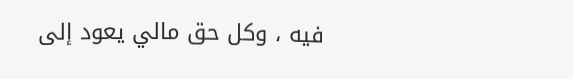فيه ، وكل حق مالي يعود إلى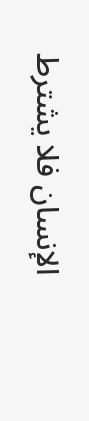الإنسان فلا يشترط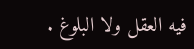فيه العقل ولا البلوغ .